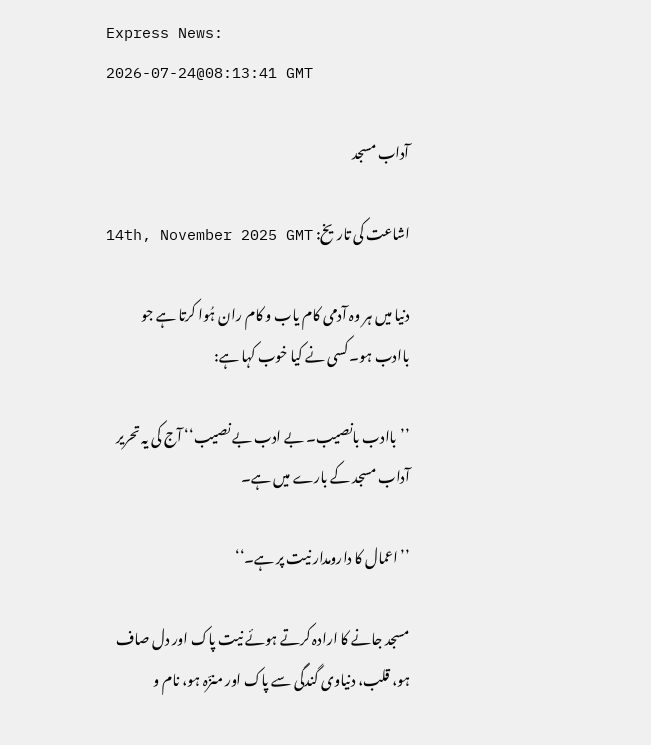Express News:
2026-07-24@08:13:41 GMT

آداب مسجد

اشاعت کی تاریخ: 14th, November 2025 GMT

دنیا میں ہر وہ آدمی کام یاب و کام ران ہُوا کرتا ہے جو باادب ہو۔ کسی نے کیا خوب کہا ہے:

’’باادب بانصیب۔ بے ادب بے نصیب‘‘ آج کی یہ تحریر آداب مسجد کے بارے میں ہے۔

’’اعمال کا دارومدار نیت پر ہے۔‘‘

مسجد جانے کا ارادہ کرتے ہوئے نیت پاک اور دل صاف ہو، قلب، دنیاوی گندگی سے پاک اور منزّہ ہو، نام و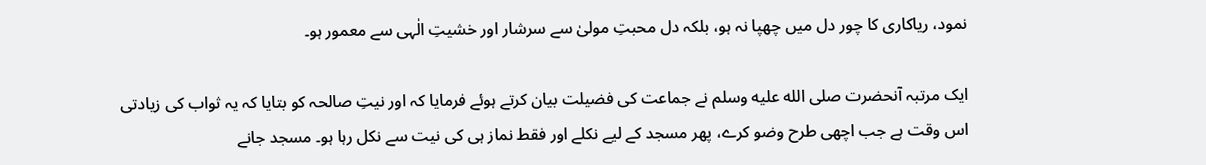نمود، ریاکاری کا چور دل میں چھپا نہ ہو، بلکہ دل محبتِ مولیٰ سے سرشار اور خشیتِ الٰہی سے معمور ہو۔

ایک مرتبہ آنحضرت صلى الله عليه وسلم نے جماعت کی فضیلت بیان کرتے ہوئے فرمایا کہ اور نیتِ صالحہ کو بتایا کہ یہ ثواب کی زیادتی اس وقت ہے جب اچھی طرح وضو کرے، پھر مسجد کے لیے نکلے اور فقط نماز ہی کی نیت سے نکل رہا ہو۔ مسجد جانے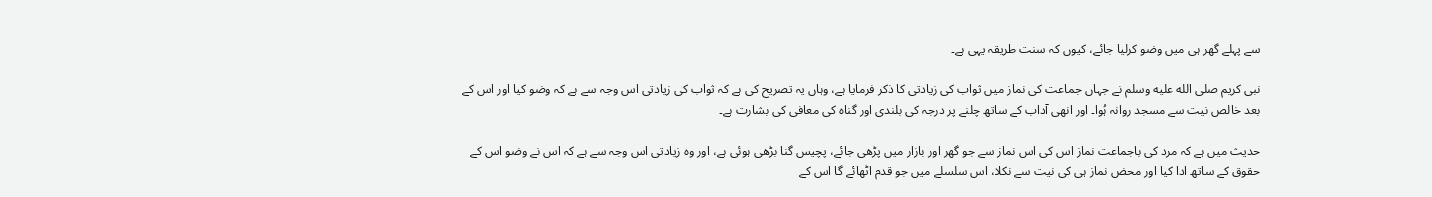سے پہلے گھر ہی میں وضو کرلیا جائے، کیوں کہ سنت طریقہ یہی ہے۔

نبی کریم صلى الله عليه وسلم نے جہاں جماعت کی نماز میں ثواب کی زیادتی کا ذکر فرمایا ہے، وہاں یہ تصریح کی ہے کہ ثواب کی زیادتی اس وجہ سے ہے کہ وضو کیا اور اس کے بعد خالص نیت سے مسجد روانہ ہُوا۔ اور انھی آداب کے ساتھ چلنے پر درجہ کی بلندی اور گناہ کی معافی کی بشارت ہے۔

حدیث میں ہے کہ مرد کی باجماعت نماز اس کی اس نماز سے جو گھر اور بازار میں پڑھی جائے، پچیس گنا بڑھی ہوئی ہے، اور وہ زیادتی اس وجہ سے ہے کہ اس نے وضو اس کے حقوق کے ساتھ ادا کیا اور محض نماز ہی کی نیت سے نکلا، اس سلسلے میں جو قدم اٹھائے گا اس کے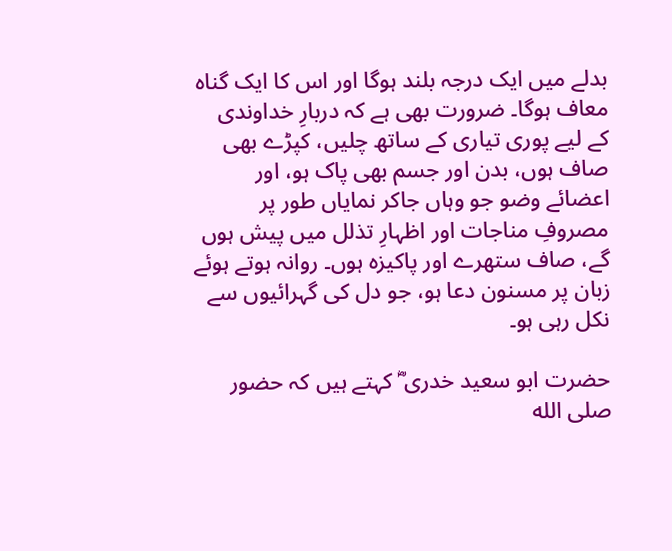بدلے میں ایک درجہ بلند ہوگا اور اس کا ایک گناہ معاف ہوگا۔ ضرورت بھی ہے کہ دربارِ خداوندی کے لیے پوری تیاری کے ساتھ چلیں، کپڑے بھی صاف ہوں، بدن اور جسم بھی پاک ہو، اور اعضائے وضو جو وہاں جاکر نمایاں طور پر مصروفِ مناجات اور اظہارِ تذلل میں پیش ہوں گے، صاف ستھرے اور پاکیزہ ہوں۔ روانہ ہوتے ہوئے زبان پر مسنون دعا ہو، جو دل کی گہرائیوں سے نکل رہی ہو۔

حضرت ابو سعید خدری ؓ کہتے ہیں کہ حضور صلى الله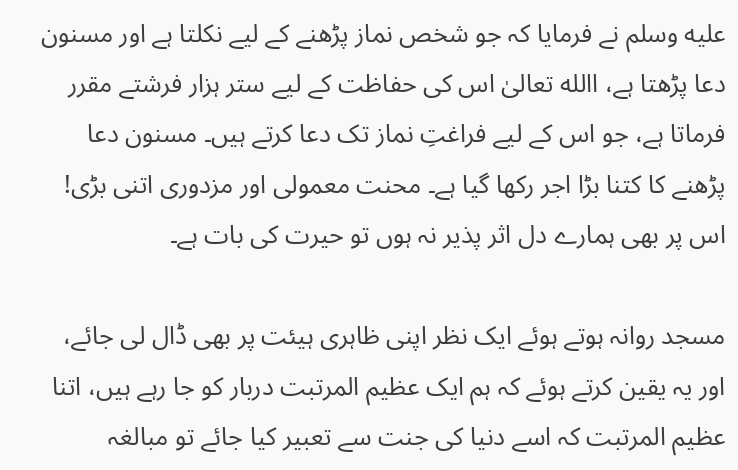عليه وسلم نے فرمایا کہ جو شخص نماز پڑھنے کے لیے نکلتا ہے اور مسنون دعا پڑھتا ہے، االله تعالیٰ اس کی حفاظت کے لیے ستر ہزار فرشتے مقرر فرماتا ہے، جو اس کے لیے فراغتِ نماز تک دعا کرتے ہیں۔ مسنون دعا پڑھنے کا کتنا بڑا اجر رکھا گیا ہے۔ محنت معمولی اور مزدوری اتنی بڑی! اس پر بھی ہمارے دل اثر پذیر نہ ہوں تو حیرت کی بات ہے۔

مسجد روانہ ہوتے ہوئے ایک نظر اپنی ظاہری ہیئت پر بھی ڈال لی جائے، اور یہ یقین کرتے ہوئے کہ ہم ایک عظیم المرتبت دربار کو جا رہے ہیں، اتنا عظیم المرتبت کہ اسے دنیا کی جنت سے تعبیر کیا جائے تو مبالغہ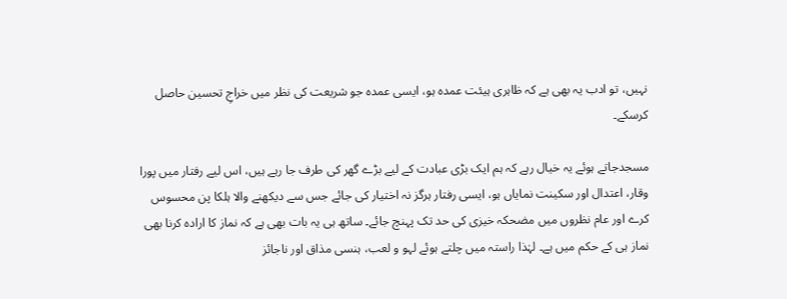نہیں، تو ادب یہ بھی ہے کہ ظاہری ہیئت عمدہ ہو، ایسی عمدہ جو شریعت کی نظر میں خراجِ تحسین حاصل کرسکے۔

مسجدجاتے ہوئے یہ خیال رہے کہ ہم ایک بڑی عبادت کے لیے بڑے گھر کی طرف جا رہے ہیں، اس لیے رفتار میں پورا وقار، اعتدال اور سکینت نمایاں ہو، ایسی رفتار ہرگز نہ اختیار کی جائے جس سے دیکھنے والا ہلکا پن محسوس کرے اور عام نظروں میں مضحکہ خیزی کی حد تک پہنچ جائے۔ ساتھ ہی یہ بات بھی ہے کہ نماز کا ارادہ کرنا بھی نماز ہی کے حکم میں ہے۔ لہٰذا راستہ میں چلتے ہوئے لہو و لعب، ہنسی مذاق اور ناجائز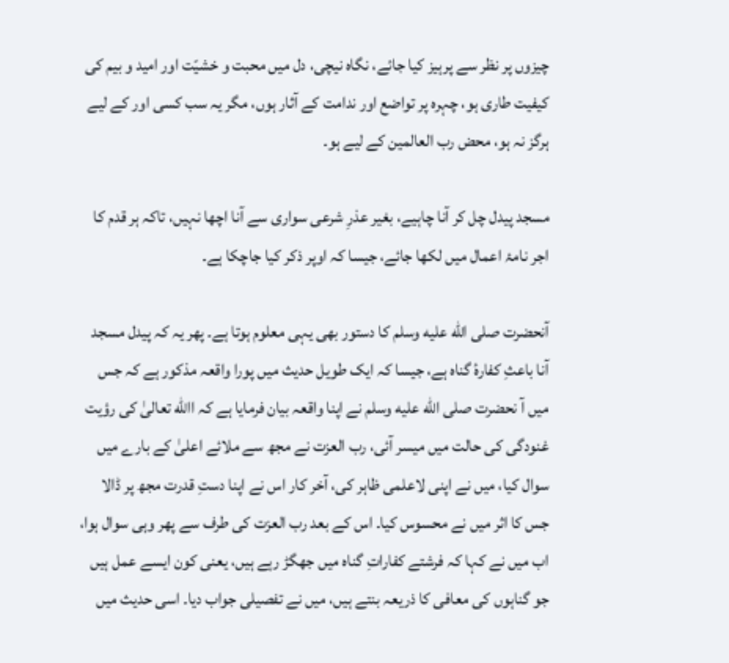چیزوں پر نظر سے پرہیز کیا جائے، نگاہ نیچی، دل میں محبت و خشیّت اور امید و بیم کی کیفیت طاری ہو، چہرہ پر تواضع اور ندامت کے آثار ہوں، مگر یہ سب کسی اور کے لیے ہرگز نہ ہو، محض رب العالمین کے لیے ہو۔

مسجد پیدل چل کر آنا چاہیے، بغیر عذرِ شرعی سواری سے آنا اچھا نہیں، تاکہ ہر قدم کا اجر نامۂ اعمال میں لکھا جائے، جیسا کہ اوپر ذکر کیا جاچکا ہے۔

آنحضرت صلى الله عليه وسلم کا دستور بھی یہی معلوم ہوتا ہے۔ پھر یہ کہ پیدل مسجد آنا باعثِ کفارۂ گناہ ہے، جیسا کہ ایک طویل حدیث میں پورا واقعہ مذکور ہے کہ جس میں آ نحضرت صلى الله عليه وسلم نے اپنا واقعہ بیان فرمایا ہے کہ االله تعالیٰ کی رؤیت غنودگی کی حالت میں میسر آئی، رب العزت نے مجھ سے ملائے اعلیٰ کے بارے میں سوال کیا، میں نے اپنی لاعلمی ظاہر کی، آخر کار اس نے اپنا دستِ قدرت مجھ پر ڈالا جس کا اثر میں نے محسوس کیا۔ اس کے بعد رب العزت کی طرف سے پھر وہی سوال ہوا، اب میں نے کہا کہ فرشتے کفاراتِ گناہ میں جھگڑ رہے ہیں، یعنی کون ایسے عمل ہیں جو گناہوں کی معافی کا ذریعہ بنتے ہیں، میں نے تفصیلی جواب دیا۔ اسی حدیث میں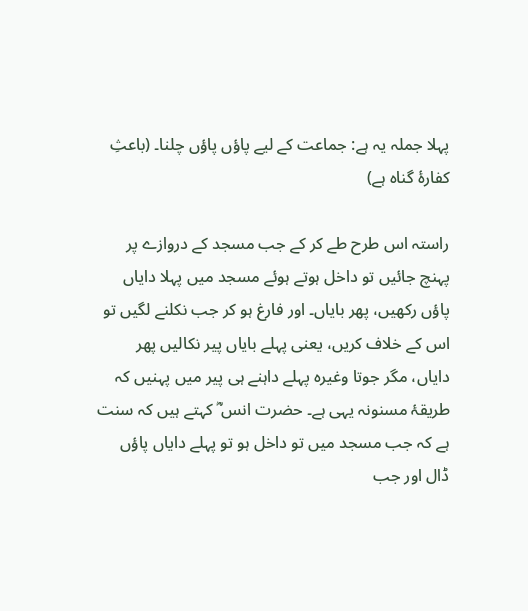پہلا جملہ یہ ہے: جماعت کے لیے پاؤں پاؤں چلنا۔ (باعثِ کفارۂ گناہ ہے)

راستہ اس طرح طے کر کے جب مسجد کے دروازے پر پہنچ جائیں تو داخل ہوتے ہوئے مسجد میں پہلا دایاں پاؤں رکھیں، پھر بایاں۔ اور فارغ ہو کر جب نکلنے لگیں تو اس کے خلاف کریں، یعنی پہلے بایاں پیر نکالیں پھر دایاں، مگر جوتا وغیرہ پہلے داہنے ہی پیر میں پہنیں کہ طریقۂ مسنونہ یہی ہے۔ حضرت انس ؓ کہتے ہیں کہ سنت ہے کہ جب مسجد میں تو داخل ہو تو پہلے دایاں پاؤں ڈال اور جب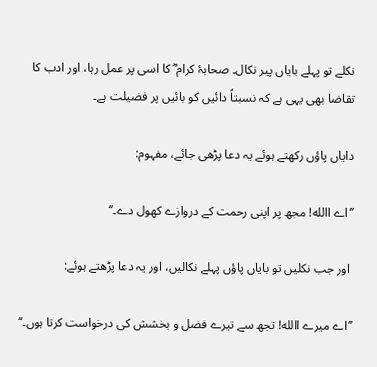نکلے تو پہلے بایاں پیر نکال۔ صحابۂ کرام ؓ کا اسی پر عمل رہا، اور ادب کا تقاضا بھی یہی ہے کہ نسبتاً دائیں کو بائیں پر فضیلت ہے۔

دایاں پاؤں رکھتے ہوئے یہ دعا پڑھی جائے، مفہوم:

’’اے االله! مجھ پر اپنی رحمت کے دروازے کھول دے۔‘‘

 اور جب نکلیں تو بایاں پاؤں پہلے نکالیں، اور یہ دعا پڑھتے ہوئے:

’’اے میرے االله! تجھ سے تیرے فضل و بخشش کی درخواست کرتا ہوں۔‘‘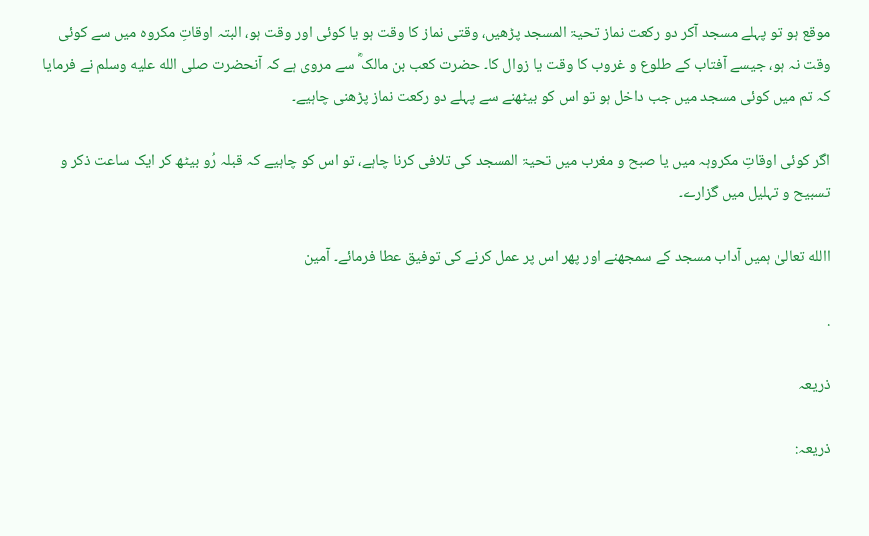موقع ہو تو پہلے مسجد آکر دو رکعت نماز تحیۃ المسجد پڑھیں، وقتی نماز کا وقت ہو یا کوئی اور وقت ہو، البتہ اوقاتِ مکروہ میں سے کوئی وقت نہ ہو، جیسے آفتاب کے طلوع و غروب کا وقت یا زوال کا۔ حضرت کعب بن مالک ؓ سے مروی ہے کہ آنحضرت صلى الله عليه وسلم نے فرمایا کہ تم میں کوئی مسجد میں جب داخل ہو تو اس کو بیٹھنے سے پہلے دو رکعت نماز پڑھنی چاہیے۔

اگر کوئی اوقاتِ مکروہہ میں یا صبح و مغرب میں تحیۃ المسجد کی تلافی کرنا چاہے، تو اس کو چاہیے کہ قبلہ رُو بیٹھ کر ایک ساعت ذکر و تسبیح و تہلیل میں گزارے۔

االله تعالیٰ ہمیں آداب مسجد کے سمجھنے اور پھر اس پر عمل کرنے کی توفیق عطا فرمائے۔ آمین

.

ذریعہ

ذریعہ: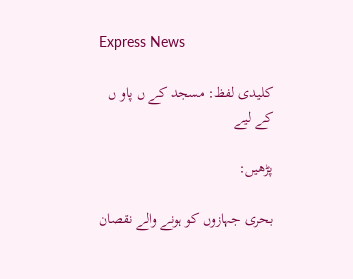Express News

کلیدی لفظ: مسجد کے ں پاو ں کے لیے

پڑھیں:

بحری جہازوں کو ہونے والے نقصان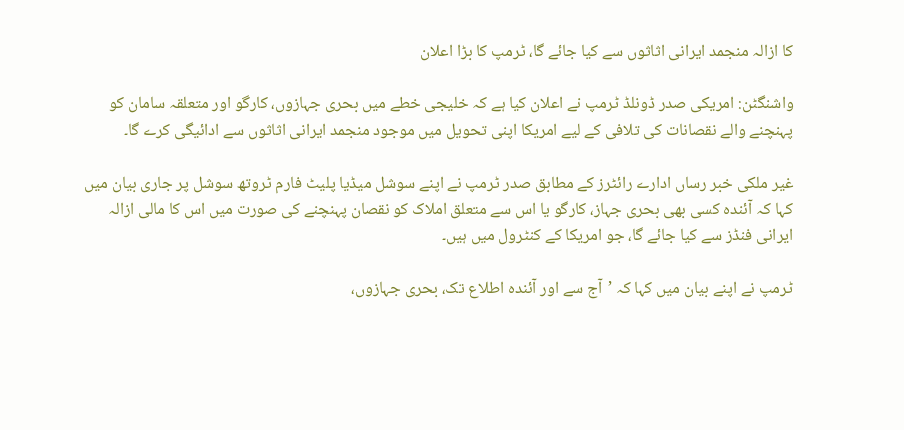کا ازالہ منجمد ایرانی اثاثوں سے کیا جائے گا، ٹرمپ کا بڑا اعلان

واشنگٹن: امریکی صدر ڈونلڈ ٹرمپ نے اعلان کیا ہے کہ خلیجی خطے میں بحری جہازوں، کارگو اور متعلقہ سامان کو پہنچنے والے نقصانات کی تلافی کے لیے امریکا اپنی تحویل میں موجود منجمد ایرانی اثاثوں سے ادائیگی کرے گا۔

غیر ملکی خبر رساں ادارے رائٹرز کے مطابق صدر ٹرمپ نے اپنے سوشل میڈیا پلیٹ فارم ٹروتھ سوشل پر جاری بیان میں کہا کہ آئندہ کسی بھی بحری جہاز، کارگو یا اس سے متعلق املاک کو نقصان پہنچنے کی صورت میں اس کا مالی ازالہ ایرانی فنڈز سے کیا جائے گا، جو امریکا کے کنٹرول میں ہیں۔

ٹرمپ نے اپنے بیان میں کہا کہ ’آج سے اور آئندہ اطلاع تک، بحری جہازوں،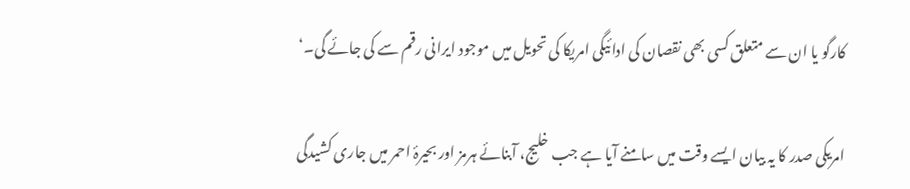کارگو یا ان سے متعلق کسی بھی نقصان کی ادائیگی امریکا کی تحویل میں موجود ایرانی رقم سے کی جائے گی۔‘

امریکی صدر کا یہ بیان ایسے وقت میں سامنے آیا ہے جب خلیج، آبنائے ہرمز اور بحیرۂ احمر میں جاری کشیدگی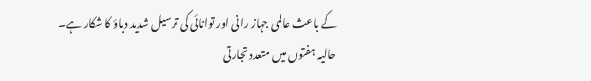کے باعث عالمی جہاز رانی اور توانائی کی ترسیل شدید دباؤ کا شکار ہے۔ حالیہ ہفتوں میں متعدد تجارتی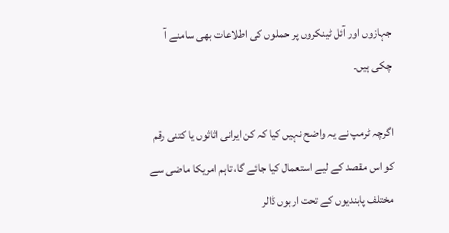جہازوں اور آئل ٹینکروں پر حملوں کی اطلاعات بھی سامنے آ چکی ہیں۔

اگرچہ ٹرمپ نے یہ واضح نہیں کیا کہ کن ایرانی اثاثوں یا کتنی رقم کو اس مقصد کے لیے استعمال کیا جائے گا، تاہم امریکا ماضی سے مختلف پابندیوں کے تحت اربوں ڈالر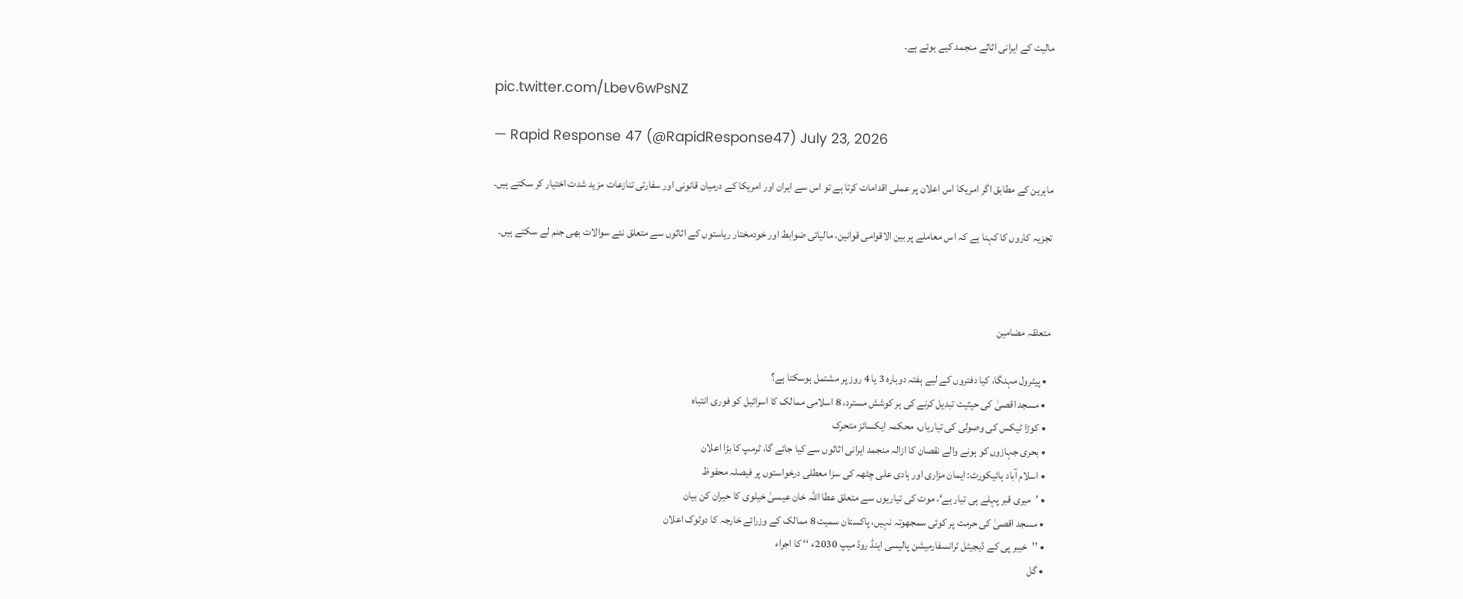مالیت کے ایرانی اثاثے منجمد کیے ہوئے ہے۔

pic.twitter.com/Lbev6wPsNZ

— Rapid Response 47 (@RapidResponse47) July 23, 2026

ماہرین کے مطابق اگر امریکا اس اعلان پر عملی اقدامات کرتا ہے تو اس سے ایران اور امریکا کے درمیان قانونی اور سفارتی تنازعات مزید شدت اختیار کر سکتے ہیں۔

تجزیہ کاروں کا کہنا ہے کہ اس معاملے پر بین الاقوامی قوانین، مالیاتی ضوابط اور خودمختار ریاستوں کے اثاثوں سے متعلق نئے سوالات بھی جنم لے سکتے ہیں۔



متعلقہ مضامین

  • پیٹرول مہنگا، کیا دفتروں کے لیے ہفتہ دوبارہ 3 یا 4 روز پر مشتمل ہوسکتا ہے؟
  • مسجد اقصیٰ کی حیثیت تبدیل کرنے کی ہر کوشش مسترد، 8 اسلامی ممالک کا اسرائیل کو فوری انتباہ
  • کوڑا ٹیکس کی وصولی کی تیاریاں، محکمہ ایکسائز متحرک
  • بحری جہازوں کو ہونے والے نقصان کا ازالہ منجمد ایرانی اثاثوں سے کیا جائے گا، ٹرمپ کا بڑا اعلان
  • اسلام آباد ہائیکورٹ: ایمان مزاری اور ہادی علی چٹھہ کی سزا معطلی درخواستوں پر فیصلہ محفوظ
  • ’میری قبر پہلے ہی تیار ہے‘، موت کی تیاریوں سے متعلق عطا اللہ خان عیسیٰ خیلوی کا حیران کن بیان
  • مسجد اقصیٰ کی حرمت پر کوئی سمجھوتہ نہیں، پاکستان سمیت 8 ممالک کے وزرائے خارجہ کا دوٹوک اعلان
  • ’’خیبر پی کے ڈیجیٹل ٹرانسفارمیشن پالیسی اینڈ روڈ میپ 2030ء ‘‘ کا اجراء
  • گل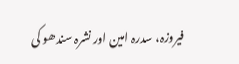فیروزہ، سدرہ امین اور نشرہ سندھو کی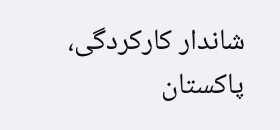شاندار کارکردگی، پاکستان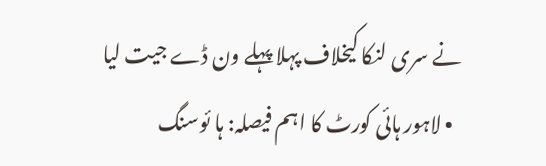نے سری لنکا کیخلاف پہلا پہلے ون ڈے جیت لیا
  • لاہور ہائی کورٹ کا اہم فیصلہ: ہا ئوسنگ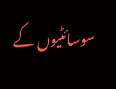سوسائٹیوں کے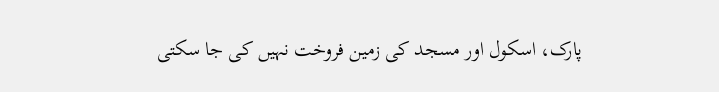پارک، اسکول اور مسجد کی زمین فروخت نہیں کی جا سکتی